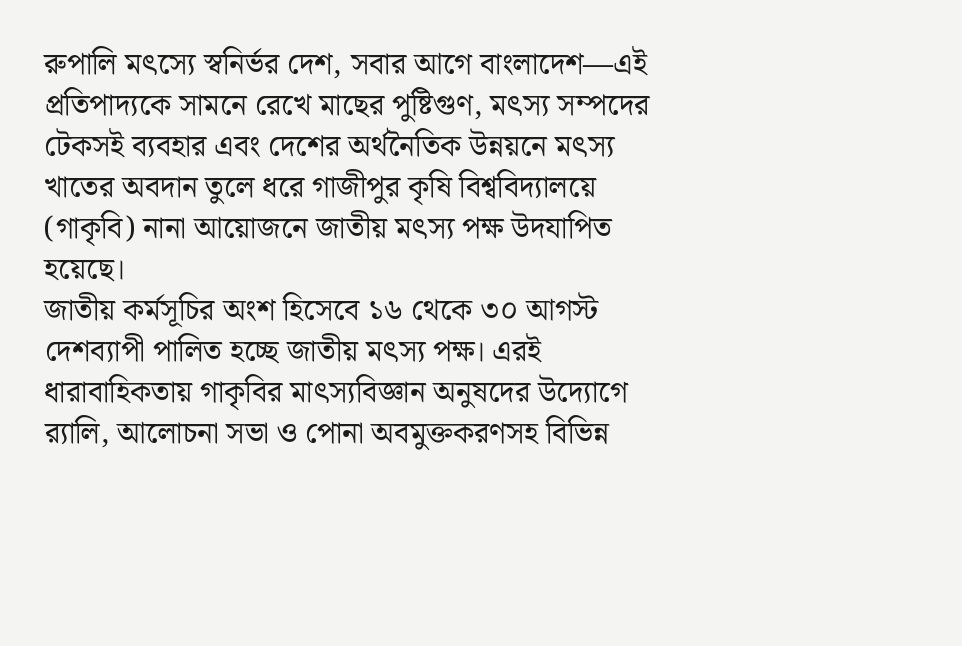রুপালি মৎস্যে স্বনির্ভর দেশ, সবার আগে বাংলাদেশ—এই প্রতিপাদ্যকে সামনে রেখে মাছের পুষ্টিগুণ, মৎস্য সম্পদের টেকসই ব্যবহার এবং দেশের অর্থনৈতিক উন্নয়নে মৎস্য খাতের অবদান তুলে ধরে গাজীপুর কৃষি বিশ্ববিদ্যালয়ে (গাকৃবি) নানা আয়োজনে জাতীয় মৎস্য পক্ষ উদযাপিত হয়েছে।
জাতীয় কর্মসূচির অংশ হিসেবে ১৬ থেকে ৩০ আগস্ট দেশব্যাপী পালিত হচ্ছে জাতীয় মৎস্য পক্ষ। এরই ধারাবাহিকতায় গাকৃবির মাৎস্যবিজ্ঞান অনুষদের উদ্যোগে র‌্যালি, আলোচনা সভা ও পোনা অবমুক্তকরণসহ বিভিন্ন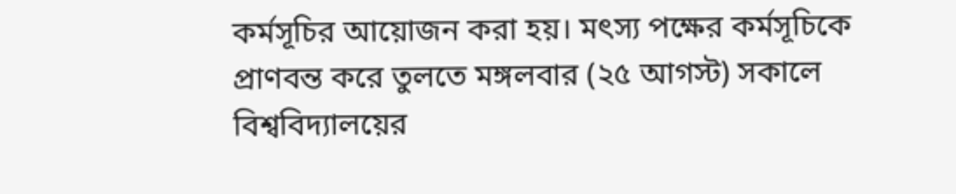কর্মসূচির আয়োজন করা হয়। মৎস্য পক্ষের কর্মসূচিকে প্রাণবন্ত করে তুলতে মঙ্গলবার (২৫ আগস্ট) সকালে বিশ্ববিদ্যালয়ের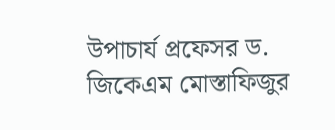উপাচার্য প্রফেসর ড. জিকেএম মোস্তাফিজুর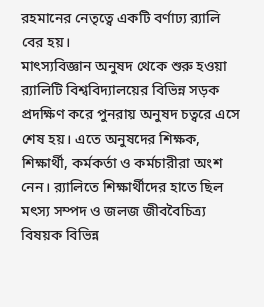রহমানের নেতৃত্বে একটি বর্ণাঢ্য র‌্যালি বের হয়।
মাৎস্যবিজ্ঞান অনুষদ থেকে শুরু হওয়া র‌্যালিটি বিশ্ববিদ্যালয়ের বিভিন্ন সড়ক প্রদক্ষিণ করে পুনরায় অনুষদ চত্বরে এসে শেষ হয়। এতে অনুষদের শিক্ষক, শিক্ষার্থী, কর্মকর্তা ও কর্মচারীরা অংশ নেন। র‌্যালিতে শিক্ষার্থীদের হাতে ছিল মৎস্য সম্পদ ও জলজ জীববৈচিত্র্য বিষয়ক বিভিন্ন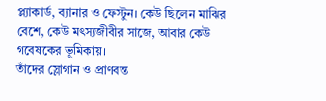প্ল্যাকার্ড, ব্যানার ও ফেস্টুন। কেউ ছিলেন মাঝির বেশে, কেউ মৎস্যজীবীর সাজে, আবার কেউ গবেষকের ভূমিকায়।
তাঁদের স্লোগান ও প্রাণবন্ত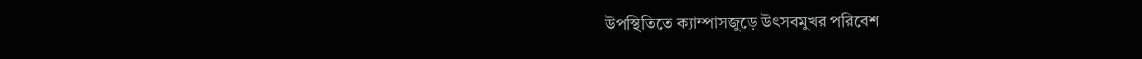উপস্থিতিতে ক্যাম্পাসজুড়ে উৎসবমুখর পরিবেশ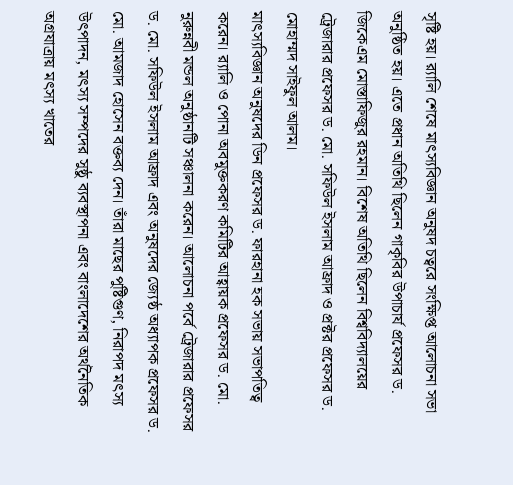সৃষ্টি হয়। র‌্যালি শেষে মাৎস্যবিজ্ঞান অনুষদ চত্বরে সংক্ষিপ্ত আলোচনা সভা অনুষ্ঠিত হয়। এতে প্রধান অতিথি ছিলেন গাকৃবির উপাচার্য প্রফেসর ড. জিকেএম মোস্তাফিজুর রহমান। বিশেষ অতিথি ছিলেন বিশ্ববিদ্যালয়ের ট্রেজারার প্রফেসর ড. মো. সফিউল ইসলাম আফ্রাদ ও প্রক্টর প্রফেসর ড. মোহাম্মদ সাইফুল আলম।
মাৎস্যবিজ্ঞান অনুষদের ডিন প্রফেসর ড. ফারহানা হক সভায় সভাপতিত্ব করেন। র‌্যালি ও পোনা অবমুক্তকরণ কমিটির আহ্বায়ক প্রফেসর ড. মো. নুরুন্নবী মন্ডল অনুষ্ঠানটি সঞ্চালনা করেন। আলোচনা পর্বে ট্রেজারার প্রফেসর ড. মো. সফিউল ইসলাম আফ্রাদ এবং অনুষদের জ্যেষ্ঠ অধ্যাপক প্রফেসর ড. মো. আমজাদ হোসেন বক্তব্য দেন। তাঁরা মাছের পুষ্টিগুণ, নিরাপদ মৎস্য উৎপাদন, মৎস্য সম্পদের সুষ্ঠু ব্যবস্থাপনা এবং বাংলাদেশের অর্থনৈতিক অগ্রযাত্রায় মৎস্য খাতের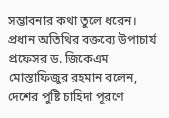সম্ভাবনার কথা তুলে ধরেন।
প্রধান অতিথির বক্তব্যে উপাচার্য প্রফেসর ড. জিকেএম মোস্তাফিজুর রহমান বলেন, দেশের পুষ্টি চাহিদা পূরণে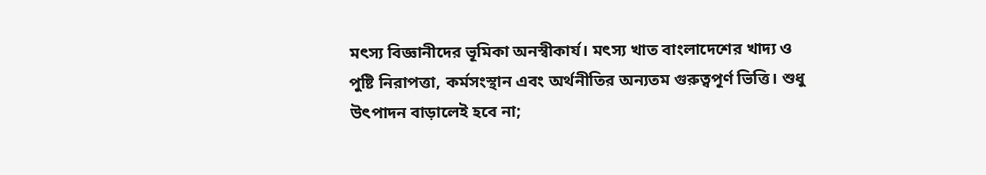মৎস্য বিজ্ঞানীদের ভূমিকা অনস্বীকার্য। মৎস্য খাত বাংলাদেশের খাদ্য ও পুষ্টি নিরাপত্তা, কর্মসংস্থান এবং অর্থনীতির অন্যতম গুরুত্বপূর্ণ ভিত্তি। শুধু উৎপাদন বাড়ালেই হবে না;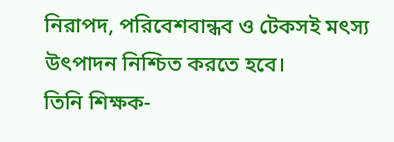নিরাপদ, পরিবেশবান্ধব ও টেকসই মৎস্য উৎপাদন নিশ্চিত করতে হবে।
তিনি শিক্ষক-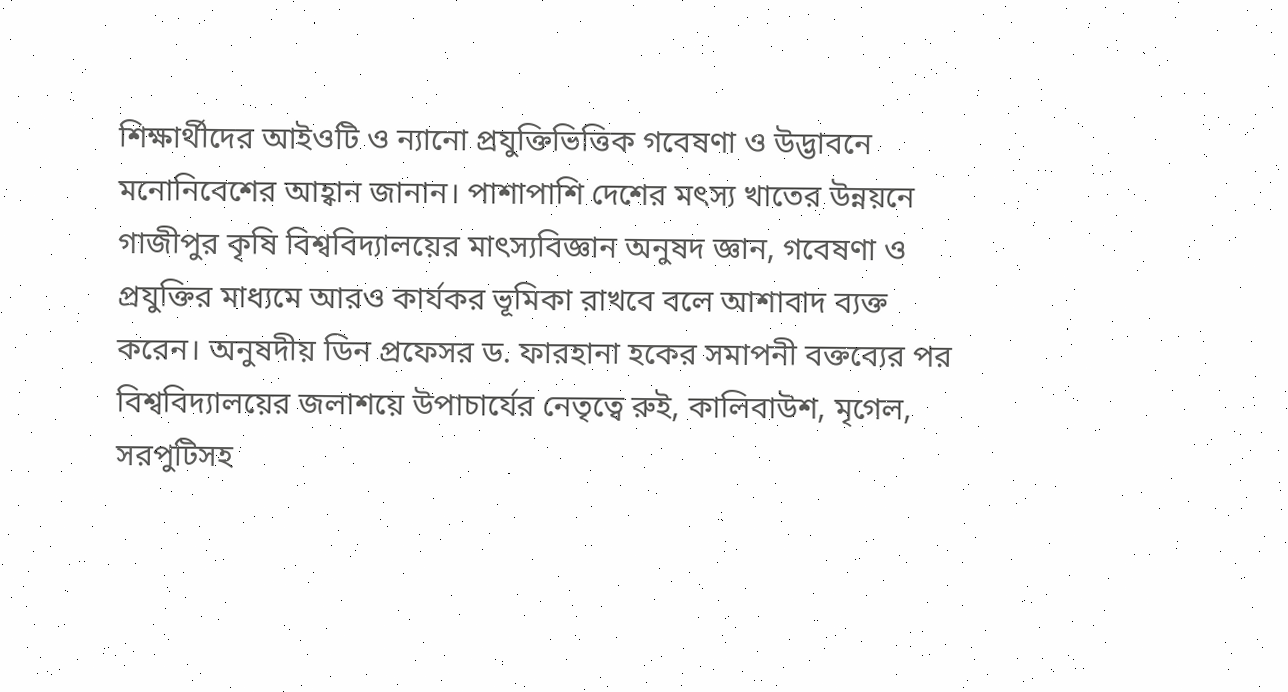শিক্ষার্থীদের আইওটি ও ন্যানো প্রযুক্তিভিত্তিক গবেষণা ও উদ্ভাবনে মনোনিবেশের আহ্বান জানান। পাশাপাশি দেশের মৎস্য খাতের উন্নয়নে গাজীপুর কৃষি বিশ্ববিদ্যালয়ের মাৎস্যবিজ্ঞান অনুষদ জ্ঞান, গবেষণা ও প্রযুক্তির মাধ্যমে আরও কার্যকর ভূমিকা রাখবে বলে আশাবাদ ব্যক্ত করেন। অনুষদীয় ডিন প্রফেসর ড. ফারহানা হকের সমাপনী বক্তব্যের পর বিশ্ববিদ্যালয়ের জলাশয়ে উপাচার্যের নেতৃত্বে রুই, কালিবাউশ, মৃগেল, সরপুটিসহ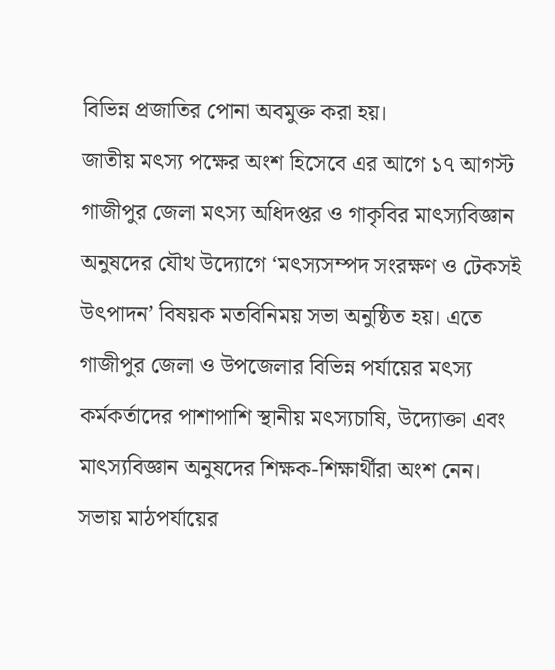বিভিন্ন প্রজাতির পোনা অবমুক্ত করা হয়।
জাতীয় মৎস্য পক্ষের অংশ হিসেবে এর আগে ১৭ আগস্ট গাজীপুর জেলা মৎস্য অধিদপ্তর ও গাকৃবির মাৎস্যবিজ্ঞান অনুষদের যৌথ উদ্যোগে ‘মৎস্যসম্পদ সংরক্ষণ ও টেকসই উৎপাদন’ বিষয়ক মতবিনিময় সভা অনুষ্ঠিত হয়। এতে গাজীপুর জেলা ও উপজেলার বিভিন্ন পর্যায়ের মৎস্য কর্মকর্তাদের পাশাপাশি স্থানীয় মৎস্যচাষি, উদ্যোক্তা এবং মাৎস্যবিজ্ঞান অনুষদের শিক্ষক-শিক্ষার্থীরা অংশ নেন।
সভায় মাঠপর্যায়ের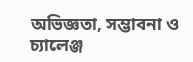অভিজ্ঞতা, সম্ভাবনা ও চ্যালেঞ্জ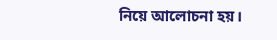নিয়ে আলোচনা হয়।